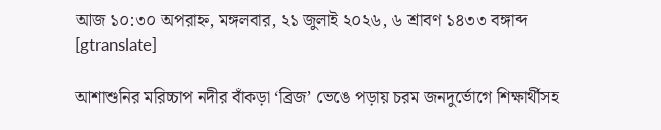আজ ১০:৩০ অপরাহ্ন, মঙ্গলবার, ২১ জুলাই ২০২৬, ৬ শ্রাবণ ১৪৩৩ বঙ্গাব্দ
[gtranslate]

আশাশুনির মরিচ্চাপ নদীর বাঁকড়া ‘ব্রিজ’ ভেঙে পড়ায় চরম জনদুর্ভোগে শিক্ষার্থীসহ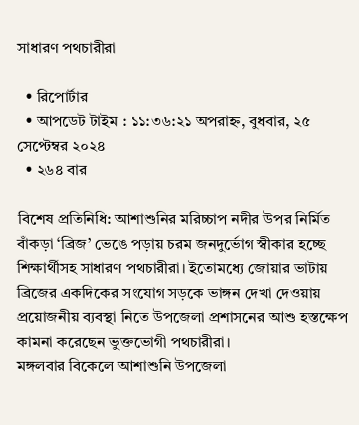সাধারণ পথচারীরা

  • রিপোর্টার
  • আপডেট টাইম : ১১:৩৬:২১ অপরাহ্ন, বুধবার, ২৫ সেপ্টেম্বর ২০২৪
  • ২৬৪ বার

বিশেষ প্রতিনিধি: আশাশুনির মরিচ্চাপ নদীর উপর নির্মিত বাঁকড়া ‘ব্রিজ’ ভেঙে পড়ায় চরম জনদুর্ভোগ স্বীকার হচ্ছে শিক্ষার্থীসহ সাধারণ পথচারীরা। ইতোমধ্যে জোয়ার ভাটায় ব্রিজের একদিকের সংযোগ সড়কে ভাঙ্গন দেখা দেওয়ায় প্রয়োজনীয় ব্যবস্থা নিতে উপজেলা প্রশাসনের আশু হস্তক্ষেপ কামনা করেছেন ভুক্তভোগী পথচারীরা।
মঙ্গলবার বিকেলে আশাশুনি উপজেলা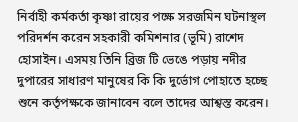নির্বাহী কর্মকর্তা কৃষ্ণা রায়ের পক্ষে সরজমিন ঘটনাস্থল পরিদর্শন করেন সহকারী কমিশনার (ভূমি) রাশেদ হোসাইন। এসময় তিনি ব্রিজ টি ভেঙে পড়ায় নদীর দুপারের সাধারণ মানুষের কি কি দুর্ভোগ পোহাতে হচ্ছে শুনে কর্তৃপক্ষকে জানাবেন বলে তাদের আশ্বস্ত করেন।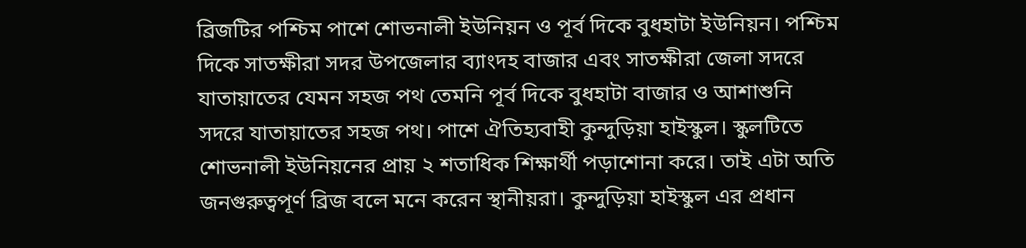ব্রিজটির পশ্চিম পাশে শোভনালী ইউনিয়ন ও পূর্ব দিকে বুধহাটা ইউনিয়ন। পশ্চিম দিকে সাতক্ষীরা সদর উপজেলার ব্যাংদহ বাজার এবং সাতক্ষীরা জেলা সদরে যাতায়াতের যেমন সহজ পথ তেমনি পূর্ব দিকে বুধহাটা বাজার ও আশাশুনি সদরে যাতায়াতের সহজ পথ। পাশে ঐতিহ্যবাহী কুন্দুড়িয়া হাইস্কুল। স্কুলটিতে শোভনালী ইউনিয়নের প্রায় ২ শতাধিক শিক্ষার্থী পড়াশোনা করে। তাই এটা অতি জনগুরুত্বপূর্ণ ব্রিজ বলে মনে করেন স্থানীয়রা। কুন্দুড়িয়া হাইস্কুল এর প্রধান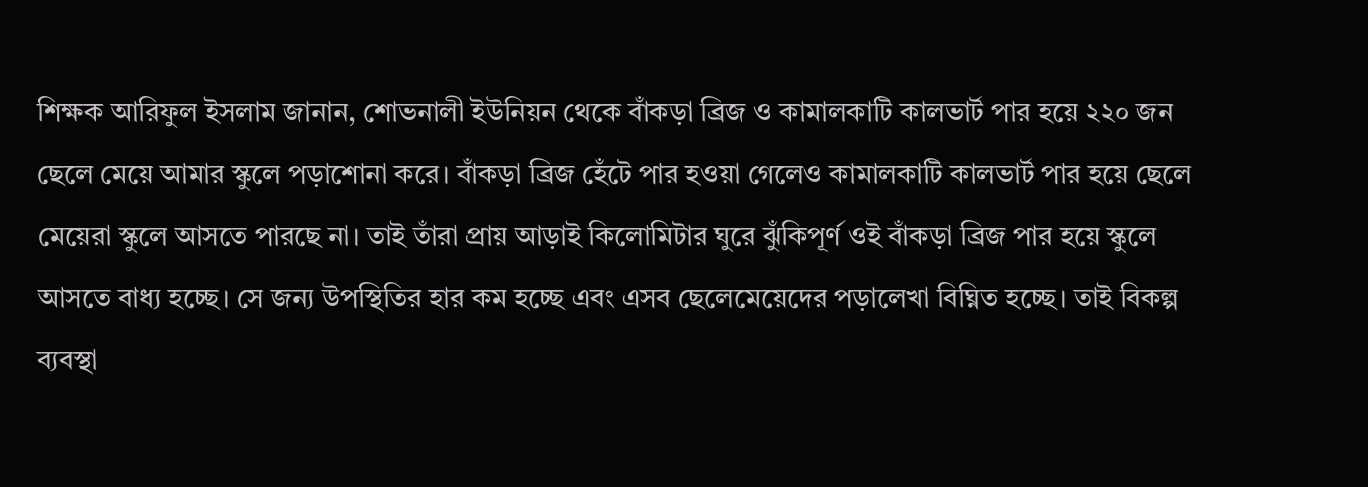শিক্ষক আরিফুল ইসলাম জানান, শোভনালী ইউনিয়ন থেকে বাঁকড়া ব্রিজ ও কামালকাটি কালভার্ট পার হয়ে ২২০ জন ছেলে মেয়ে আমার স্কুলে পড়াশোনা করে। বাঁকড়া ব্রিজ হেঁটে পার হওয়া গেলেও কামালকাটি কালভার্ট পার হয়ে ছেলে মেয়েরা স্কুলে আসতে পারছে না। তাই তাঁরা প্রায় আড়াই কিলোমিটার ঘুরে ঝুঁকিপূর্ণ ওই বাঁকড়া ব্রিজ পার হয়ে স্কুলে আসতে বাধ্য হচ্ছে। সে জন্য উপস্থিতির হার কম হচ্ছে এবং এসব ছেলেমেয়েদের পড়ালেখা বিঘ্নিত হচ্ছে। তাই বিকল্প ব্যবস্থা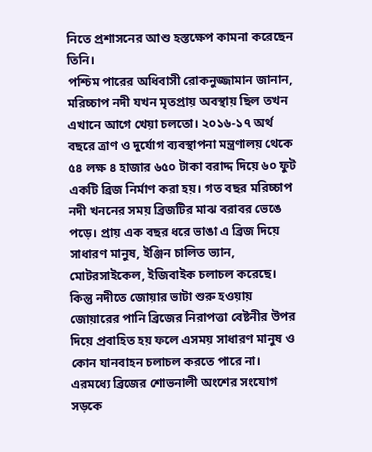নিতে প্রশাসনের আশু হস্তক্ষেপ কামনা করেছেন তিনি।
পশ্চিম পারের অধিবাসী রোকনুজ্জামান জানান, মরিচ্চাপ নদী যখন মৃতপ্রায় অবস্থায় ছিল তখন এখানে আগে খেয়া চলতো। ২০১৬-১৭ অর্থ বছরে ত্রাণ ও দুর্যোগ ব্যবস্থাপনা মন্ত্রণালয় থেকে ৫৪ লক্ষ ৪ হাজার ৬৫০ টাকা বরাদ্দ দিয়ে ৬০ ফুট একটি ব্রিজ নির্মাণ করা হয়। গত বছর মরিচ্চাপ নদী খননের সময় ব্রিজটির মাঝ বরাবর ভেঙে পড়ে। প্রায় এক বছর ধরে ভাঙা এ ব্রিজ দিয়ে সাধারণ মানুষ, ইঞ্জিন চালিত ভ্যান, মোটরসাইকেল, ইজিবাইক চলাচল করেছে। কিন্তু নদীতে জোয়ার ভাটা শুরু হওয়ায় জোয়ারের পানি ব্রিজের নিরাপত্তা বেষ্টনীর উপর দিয়ে প্রবাহিত হয় ফলে এসময় সাধারণ মানুষ ও কোন যানবাহন চলাচল করতে পারে না। এরমধ্যে ব্রিজের শোভনালী অংশের সংযোগ সড়কে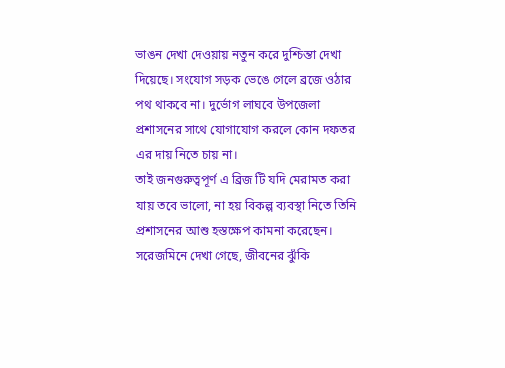ভাঙন দেখা দেওয়ায় নতুন করে দুশ্চিন্তা দেখা দিয়েছে। সংযোগ সড়ক ভেঙে গেলে ব্রজে ওঠার পথ থাকবে না। দুর্ভোগ লাঘবে উপজেলা প্রশাসনের সাথে যোগাযোগ করলে কোন দফতর এর দায় নিতে চায় না।
তাই জনগুরুত্বপূর্ণ এ ব্রিজ টি যদি মেরামত করা যায় তবে ভালো, না হয় বিকল্প ব্যবস্থা নিতে তিনি প্রশাসনের আশু হস্তক্ষেপ কামনা করেছেন।
সরেজমিনে দেখা গেছে, জীবনের ঝুঁকি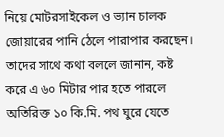নিয়ে মোটরসাইকেল ও ভ্যান চালক জোয়ারের পানি ঠেলে পারাপার করছেন। তাদের সাথে কথা বললে জানান, কষ্ট করে এ ৬০ মিটার পার হতে পারলে অতিরিক্ত ১০ কি.মি. পথ ঘুরে যেতে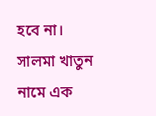হবে না।
সালমা খাতুন নামে এক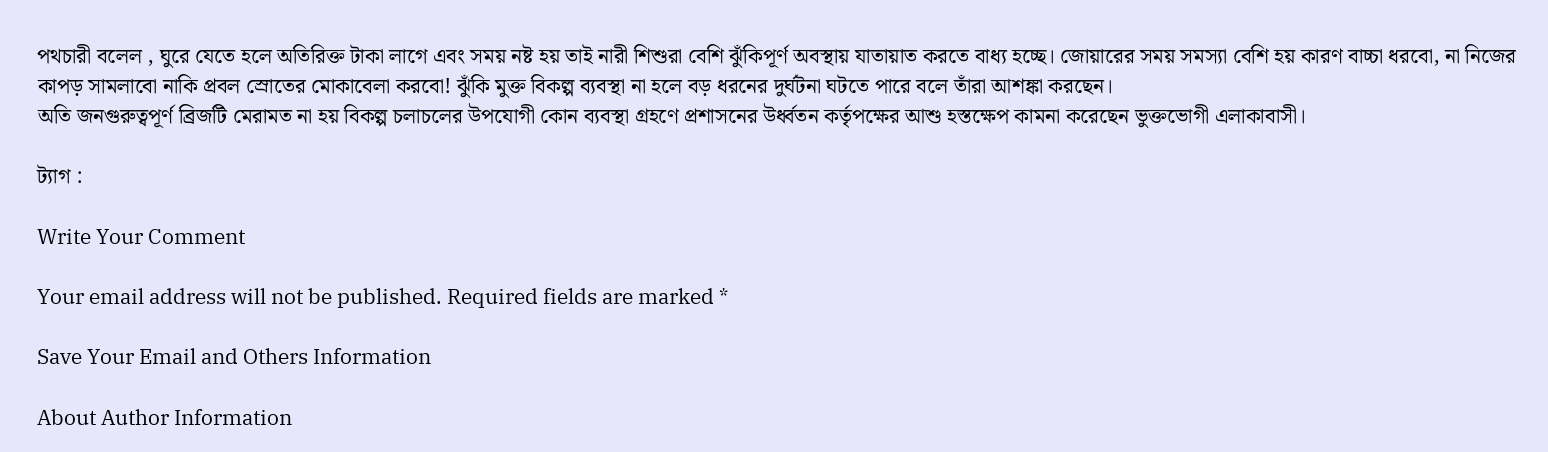পথচারী বলেল , ঘুরে যেতে হলে অতিরিক্ত টাকা লাগে এবং সময় নষ্ট হয় তাই নারী শিশুরা বেশি ঝুঁকিপূর্ণ অবস্থায় যাতায়াত করতে বাধ্য হচ্ছে। জোয়ারের সময় সমস্যা বেশি হয় কারণ বাচ্চা ধরবো, না নিজের কাপড় সামলাবো নাকি প্রবল স্রোতের মোকাবেলা করবো! ঝুঁকি মুক্ত বিকল্প ব্যবস্থা না হলে বড় ধরনের দুর্ঘটনা ঘটতে পারে বলে তাঁরা আশঙ্কা করছেন।
অতি জনগুরুত্বপূর্ণ ব্রিজটি মেরামত না হয় বিকল্প চলাচলের উপযোগী কোন ব্যবস্থা গ্রহণে প্রশাসনের উর্ধ্বতন কর্তৃপক্ষের আশু হস্তক্ষেপ কামনা করেছেন ভুক্তভোগী এলাকাবাসী।

ট্যাগ :

Write Your Comment

Your email address will not be published. Required fields are marked *

Save Your Email and Others Information

About Author Information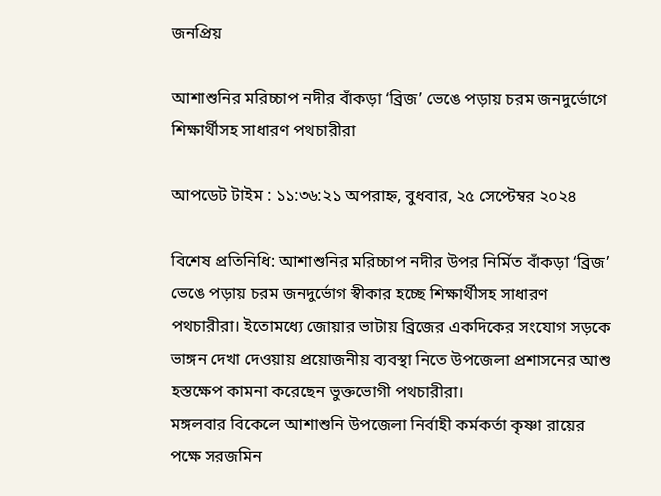জনপ্রিয়

আশাশুনির মরিচ্চাপ নদীর বাঁকড়া ‘ব্রিজ’ ভেঙে পড়ায় চরম জনদুর্ভোগে শিক্ষার্থীসহ সাধারণ পথচারীরা

আপডেট টাইম : ১১:৩৬:২১ অপরাহ্ন, বুধবার, ২৫ সেপ্টেম্বর ২০২৪

বিশেষ প্রতিনিধি: আশাশুনির মরিচ্চাপ নদীর উপর নির্মিত বাঁকড়া ‘ব্রিজ’ ভেঙে পড়ায় চরম জনদুর্ভোগ স্বীকার হচ্ছে শিক্ষার্থীসহ সাধারণ পথচারীরা। ইতোমধ্যে জোয়ার ভাটায় ব্রিজের একদিকের সংযোগ সড়কে ভাঙ্গন দেখা দেওয়ায় প্রয়োজনীয় ব্যবস্থা নিতে উপজেলা প্রশাসনের আশু হস্তক্ষেপ কামনা করেছেন ভুক্তভোগী পথচারীরা।
মঙ্গলবার বিকেলে আশাশুনি উপজেলা নির্বাহী কর্মকর্তা কৃষ্ণা রায়ের পক্ষে সরজমিন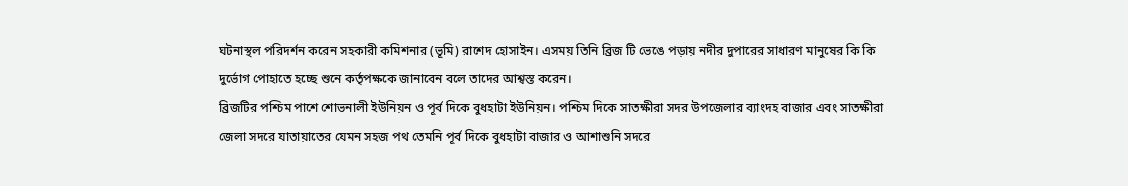ঘটনাস্থল পরিদর্শন করেন সহকারী কমিশনার (ভূমি) রাশেদ হোসাইন। এসময় তিনি ব্রিজ টি ভেঙে পড়ায় নদীর দুপারের সাধারণ মানুষের কি কি দুর্ভোগ পোহাতে হচ্ছে শুনে কর্তৃপক্ষকে জানাবেন বলে তাদের আশ্বস্ত করেন।
ব্রিজটির পশ্চিম পাশে শোভনালী ইউনিয়ন ও পূর্ব দিকে বুধহাটা ইউনিয়ন। পশ্চিম দিকে সাতক্ষীরা সদর উপজেলার ব্যাংদহ বাজার এবং সাতক্ষীরা জেলা সদরে যাতায়াতের যেমন সহজ পথ তেমনি পূর্ব দিকে বুধহাটা বাজার ও আশাশুনি সদরে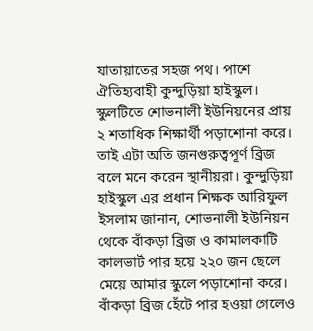যাতায়াতের সহজ পথ। পাশে ঐতিহ্যবাহী কুন্দুড়িয়া হাইস্কুল। স্কুলটিতে শোভনালী ইউনিয়নের প্রায় ২ শতাধিক শিক্ষার্থী পড়াশোনা করে। তাই এটা অতি জনগুরুত্বপূর্ণ ব্রিজ বলে মনে করেন স্থানীয়রা। কুন্দুড়িয়া হাইস্কুল এর প্রধান শিক্ষক আরিফুল ইসলাম জানান, শোভনালী ইউনিয়ন থেকে বাঁকড়া ব্রিজ ও কামালকাটি কালভার্ট পার হয়ে ২২০ জন ছেলে মেয়ে আমার স্কুলে পড়াশোনা করে। বাঁকড়া ব্রিজ হেঁটে পার হওয়া গেলেও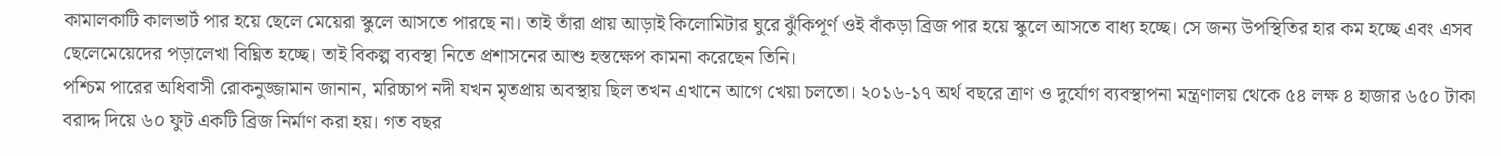কামালকাটি কালভার্ট পার হয়ে ছেলে মেয়েরা স্কুলে আসতে পারছে না। তাই তাঁরা প্রায় আড়াই কিলোমিটার ঘুরে ঝুঁকিপূর্ণ ওই বাঁকড়া ব্রিজ পার হয়ে স্কুলে আসতে বাধ্য হচ্ছে। সে জন্য উপস্থিতির হার কম হচ্ছে এবং এসব ছেলেমেয়েদের পড়ালেখা বিঘ্নিত হচ্ছে। তাই বিকল্প ব্যবস্থা নিতে প্রশাসনের আশু হস্তক্ষেপ কামনা করেছেন তিনি।
পশ্চিম পারের অধিবাসী রোকনুজ্জামান জানান, মরিচ্চাপ নদী যখন মৃতপ্রায় অবস্থায় ছিল তখন এখানে আগে খেয়া চলতো। ২০১৬-১৭ অর্থ বছরে ত্রাণ ও দুর্যোগ ব্যবস্থাপনা মন্ত্রণালয় থেকে ৫৪ লক্ষ ৪ হাজার ৬৫০ টাকা বরাদ্দ দিয়ে ৬০ ফুট একটি ব্রিজ নির্মাণ করা হয়। গত বছর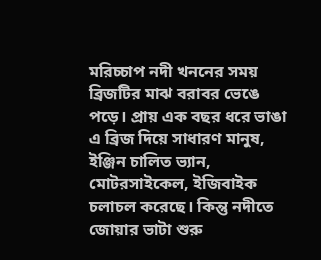মরিচ্চাপ নদী খননের সময় ব্রিজটির মাঝ বরাবর ভেঙে পড়ে। প্রায় এক বছর ধরে ভাঙা এ ব্রিজ দিয়ে সাধারণ মানুষ, ইঞ্জিন চালিত ভ্যান, মোটরসাইকেল, ইজিবাইক চলাচল করেছে। কিন্তু নদীতে জোয়ার ভাটা শুরু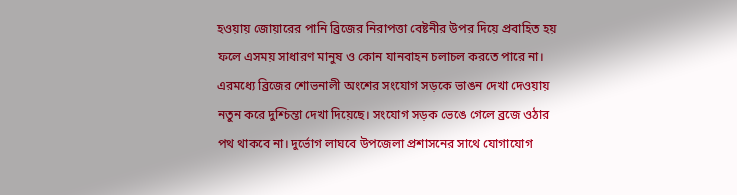হওয়ায় জোয়ারের পানি ব্রিজের নিরাপত্তা বেষ্টনীর উপর দিয়ে প্রবাহিত হয় ফলে এসময় সাধারণ মানুষ ও কোন যানবাহন চলাচল করতে পারে না। এরমধ্যে ব্রিজের শোভনালী অংশের সংযোগ সড়কে ভাঙন দেখা দেওয়ায় নতুন করে দুশ্চিন্তা দেখা দিয়েছে। সংযোগ সড়ক ভেঙে গেলে ব্রজে ওঠার পথ থাকবে না। দুর্ভোগ লাঘবে উপজেলা প্রশাসনের সাথে যোগাযোগ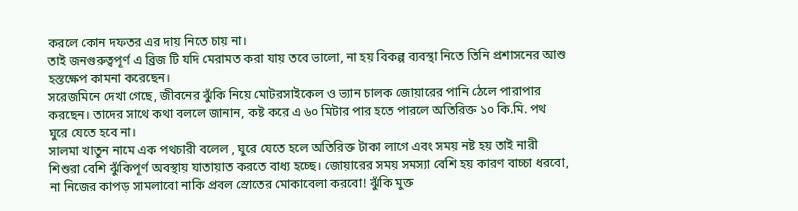করলে কোন দফতর এর দায় নিতে চায় না।
তাই জনগুরুত্বপূর্ণ এ ব্রিজ টি যদি মেরামত করা যায় তবে ভালো, না হয় বিকল্প ব্যবস্থা নিতে তিনি প্রশাসনের আশু হস্তক্ষেপ কামনা করেছেন।
সরেজমিনে দেখা গেছে, জীবনের ঝুঁকি নিয়ে মোটরসাইকেল ও ভ্যান চালক জোয়ারের পানি ঠেলে পারাপার করছেন। তাদের সাথে কথা বললে জানান, কষ্ট করে এ ৬০ মিটার পার হতে পারলে অতিরিক্ত ১০ কি.মি. পথ ঘুরে যেতে হবে না।
সালমা খাতুন নামে এক পথচারী বলেল , ঘুরে যেতে হলে অতিরিক্ত টাকা লাগে এবং সময় নষ্ট হয় তাই নারী শিশুরা বেশি ঝুঁকিপূর্ণ অবস্থায় যাতায়াত করতে বাধ্য হচ্ছে। জোয়ারের সময় সমস্যা বেশি হয় কারণ বাচ্চা ধরবো, না নিজের কাপড় সামলাবো নাকি প্রবল স্রোতের মোকাবেলা করবো! ঝুঁকি মুক্ত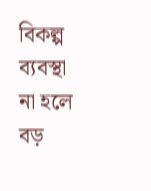বিকল্প ব্যবস্থা না হলে বড়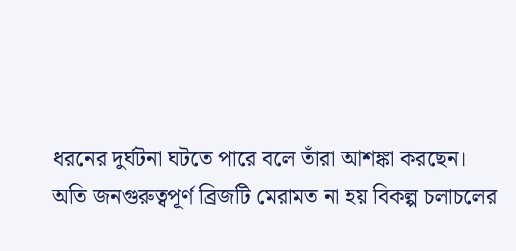ধরনের দুর্ঘটনা ঘটতে পারে বলে তাঁরা আশঙ্কা করছেন।
অতি জনগুরুত্বপূর্ণ ব্রিজটি মেরামত না হয় বিকল্প চলাচলের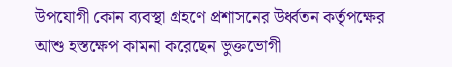উপযোগী কোন ব্যবস্থা গ্রহণে প্রশাসনের উর্ধ্বতন কর্তৃপক্ষের আশু হস্তক্ষেপ কামনা করেছেন ভুক্তভোগী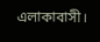এলাকাবাসী।